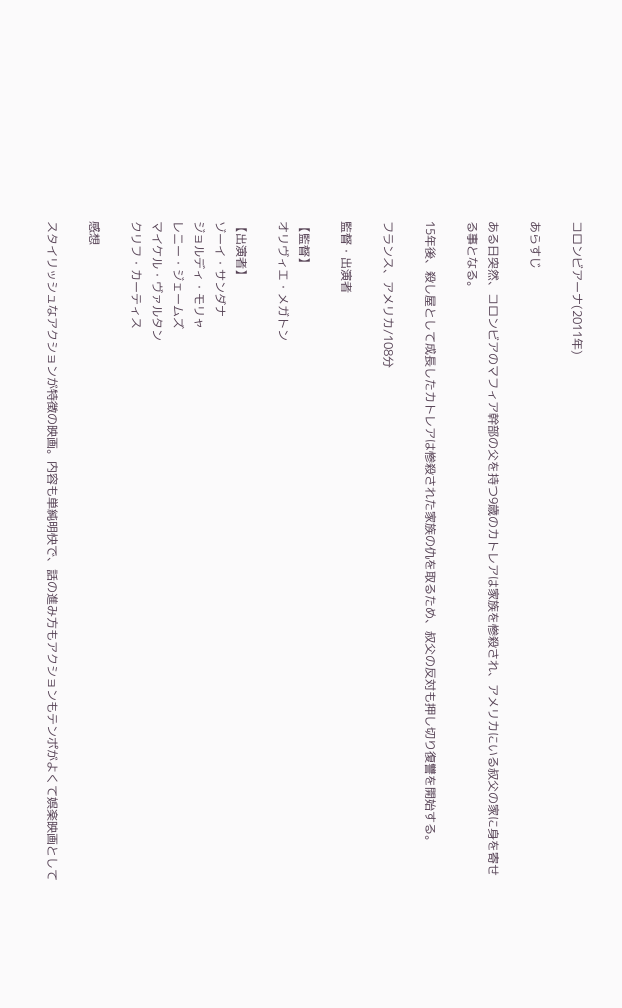コロンビアーナ(2011年)

あらすじ

ある日突然、コロンビアのマフィア幹部の父を持つ9歳のカトレアは家族を惨殺され、アメリカにいる叔父の家に身を寄せる事となる。

15年後、殺し屋として成長したカトレアは惨殺された家族の仇を取るため、叔父の反対も押し切り復讐を開始する。

フランス、アメリカ/108分

監督・出演者

【監督】
オリヴィエ・メガトン

【出演者】
ゾーイ・サンダナ
ジョルディ・モリャ
レニー・ジェームズ
マイケル・ヴァルタン
クリフ・カーティス

感想

スタイリッシュなアクションが特徴の映画。内容も単純明快で、話の進み方もアクションもテンポがよくて娯楽映画として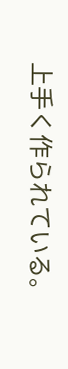上手く作られている。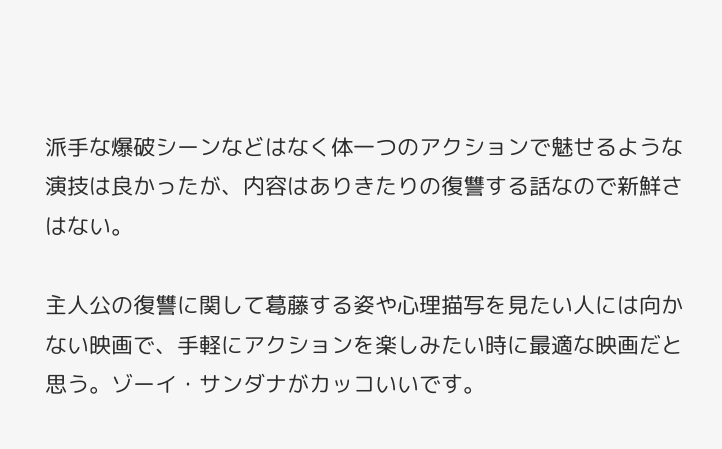派手な爆破シーンなどはなく体一つのアクションで魅せるような演技は良かったが、内容はありきたりの復讐する話なので新鮮さはない。

主人公の復讐に関して葛藤する姿や心理描写を見たい人には向かない映画で、手軽にアクションを楽しみたい時に最適な映画だと思う。ゾーイ・サンダナがカッコいいです。